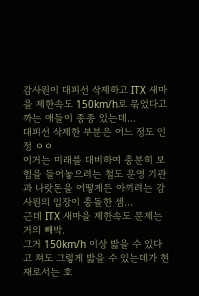감사원이 대피선 삭제하고 ITX 새마을 제한속도 150km/h로 묶었다고 까는 애들이 종종 있는데...
대피선 삭제한 부분은 어느 정도 인정 ㅇㅇ
이거는 미래를 대비하여 충분히 보험을 들어놓으려는 철도 운영 기관과 나랏돈을 어떻게든 아끼려는 감사원의 입장이 충돌한 셈...
근데 ITX 새마을 제한속도 문제는 거의 빼박.
그거 150km/h 이상 밟을 수 있다고 쳐도 그렇게 밟을 수 있는데가 현재로서는 호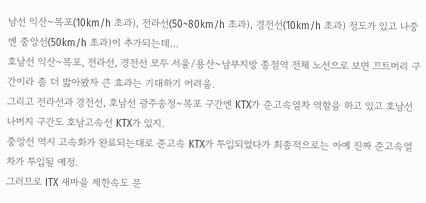남선 익산~목포(10km/h 초과), 전라선(50~80km/h 초과), 경전선(10km/h 초과) 정도가 있고 나중엔 중앙선(50km/h 초과)이 추가되는데...
호남선 익산~목포, 전라선, 경전선 모두 서울/용산~남부지방 종점역 전체 노선으로 보면 끄트머리 구간이라 좀 더 밟아봤자 큰 효과는 기대하기 어려움.
그리고 전라선과 경전선, 호남선 광주송정~목포 구간엔 KTX가 준고속열차 역할을 하고 있고 호남선 나머지 구간도 호남고속선 KTX가 있지.
중앙선 역시 고속화가 완료되는대로 준고속 KTX가 투입되었다가 최종적으로는 아예 진짜 준고속열차가 투입될 예정.
그러므로 ITX 새마을 제한속도 문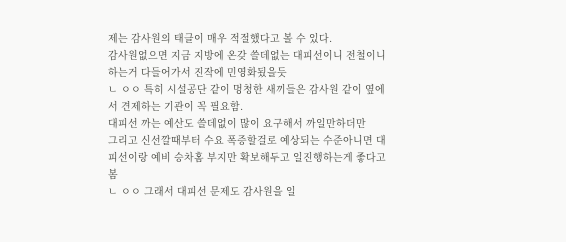제는 감사원의 태클이 매우 적절했다고 볼 수 있다.
감사원없으면 지금 지방에 온갖 쓸데없는 대피선이니 전철이니하는거 다들어가서 진작에 민영화됬을듯
ㄴ ㅇㅇ 특히 시설공단 같이 멍청한 새끼들은 감사원 같이 옆에서 견제하는 기관이 꼭 필요함.
대피선 까는 예산도 쓸데없이 많이 요구해서 까일만하더만
그리고 신선깔때부터 수요 폭증할걸로 예상되는 수준아니면 대피선이랑 예비 승차홈 부지만 확보해두고 일진행하는게 좋다고봄
ㄴ ㅇㅇ 그래서 대피선 문제도 감사원을 일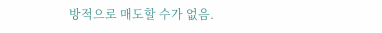방적으로 매도할 수가 없음.